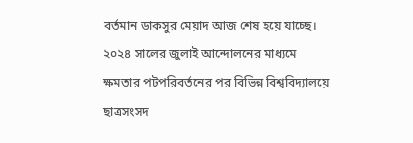বর্তমান ডাকসুর মেয়াদ আজ শেষ হয়ে যাচ্ছে। ২০২৪ সালের জুলাই আন্দোলনের মাধ্যমে ক্ষমতার পটপরিবর্তনের পর বিভিন্ন বিশ্ববিদ্যালয়ে ছাত্রসংসদ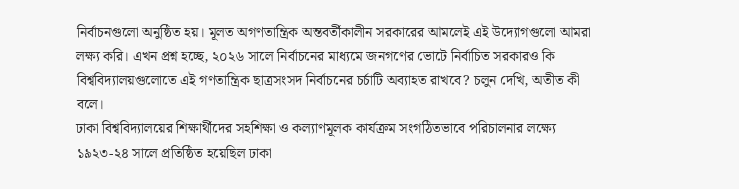নির্বাচনগুলো অনুষ্ঠিত হয়। মূলত অগণতান্ত্রিক অন্তবর্তীকালীন সরকারের আমলেই এই উদ্যোগগুলো আমরা লক্ষ্য করি। এখন প্রশ্ন হচ্ছে, ২০২৬ সালে নির্বাচনের মাধ্যমে জনগণের ভোটে নির্বাচিত সরকারও কি বিশ্ববিদ্যালয়গুলোতে এই গণতান্ত্রিক ছাত্রসংসদ নির্বাচনের চর্চাটি অব্যাহত রাখবে? চলুন দেখি, অতীত কী বলে।
ঢাকা বিশ্ববিদ্যালয়ের শিক্ষার্থীদের সহশিক্ষা ও কল্যাণমূলক কার্যক্রম সংগঠিতভাবে পরিচালনার লক্ষ্যে ১৯২৩-২৪ সালে প্রতিষ্ঠিত হয়েছিল ঢাকা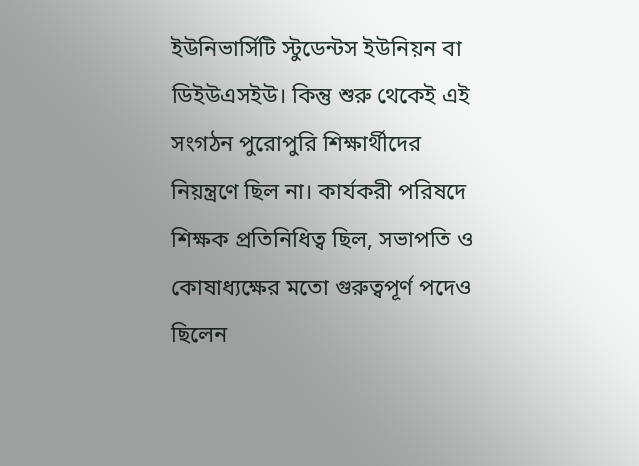ইউনিভার্সিটি স্টুডেন্টস ইউনিয়ন বা ডিইউএসইউ। কিন্তু শুরু থেকেই এই সংগঠন পুরোপুরি শিক্ষার্থীদের নিয়ন্ত্রণে ছিল না। কার্যকরী পরিষদে শিক্ষক প্রতিনিধিত্ব ছিল, সভাপতি ও কোষাধ্যক্ষের মতো গুরুত্বপূর্ণ পদেও ছিলেন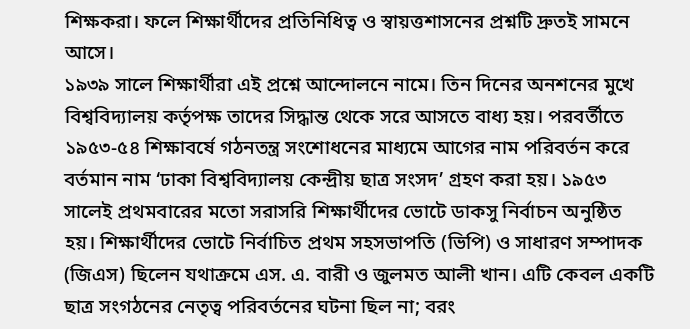শিক্ষকরা। ফলে শিক্ষার্থীদের প্রতিনিধিত্ব ও স্বায়ত্তশাসনের প্রশ্নটি দ্রুতই সামনে আসে।
১৯৩৯ সালে শিক্ষার্থীরা এই প্রশ্নে আন্দোলনে নামে। তিন দিনের অনশনের মুখে বিশ্ববিদ্যালয় কর্তৃপক্ষ তাদের সিদ্ধান্ত থেকে সরে আসতে বাধ্য হয়। পরবর্তীতে ১৯৫৩-৫৪ শিক্ষাবর্ষে গঠনতন্ত্র সংশোধনের মাধ্যমে আগের নাম পরিবর্তন করে বর্তমান নাম ‘ঢাকা বিশ্ববিদ্যালয় কেন্দ্রীয় ছাত্র সংসদ’ গ্রহণ করা হয়। ১৯৫৩ সালেই প্রথমবারের মতো সরাসরি শিক্ষার্থীদের ভোটে ডাকসু নির্বাচন অনুষ্ঠিত হয়। শিক্ষার্থীদের ভোটে নির্বাচিত প্রথম সহসভাপতি (ভিপি) ও সাধারণ সম্পাদক (জিএস) ছিলেন যথাক্রমে এস. এ. বারী ও জুলমত আলী খান। এটি কেবল একটি ছাত্র সংগঠনের নেতৃত্ব পরিবর্তনের ঘটনা ছিল না; বরং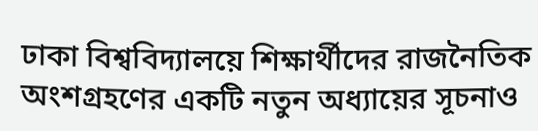ঢাকা বিশ্ববিদ্যালয়ে শিক্ষার্থীদের রাজনৈতিক অংশগ্রহণের একটি নতুন অধ্যায়ের সূচনাও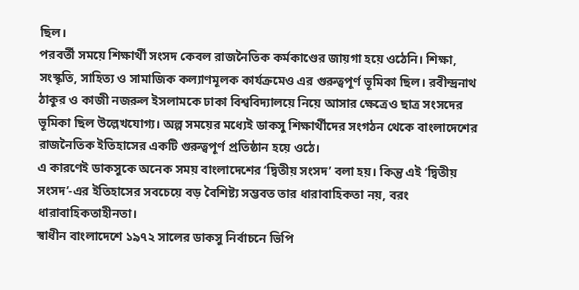ছিল।
পরবর্তী সময়ে শিক্ষার্থী সংসদ কেবল রাজনৈতিক কর্মকাণ্ডের জায়গা হয়ে ওঠেনি। শিক্ষা, সংস্কৃতি, সাহিত্য ও সামাজিক কল্যাণমূলক কার্যক্রমেও এর গুরুত্বপূর্ণ ভূমিকা ছিল। রবীন্দ্রনাথ ঠাকুর ও কাজী নজরুল ইসলামকে ঢাকা বিশ্ববিদ্যালয়ে নিয়ে আসার ক্ষেত্রেও ছাত্র সংসদের ভূমিকা ছিল উল্লেখযোগ্য। অল্প সময়ের মধ্যেই ডাকসু শিক্ষার্থীদের সংগঠন থেকে বাংলাদেশের রাজনৈতিক ইতিহাসের একটি গুরুত্বপূর্ণ প্রতিষ্ঠান হয়ে ওঠে।
এ কারণেই ডাকসুকে অনেক সময় বাংলাদেশের ‘দ্বিতীয় সংসদ’ বলা হয়। কিন্তু এই ‘দ্বিতীয় সংসদ’-এর ইতিহাসের সবচেয়ে বড় বৈশিষ্ট্য সম্ভবত তার ধারাবাহিকতা নয়, বরং ধারাবাহিকতাহীনতা।
স্বাধীন বাংলাদেশে ১৯৭২ সালের ডাকসু নির্বাচনে ভিপি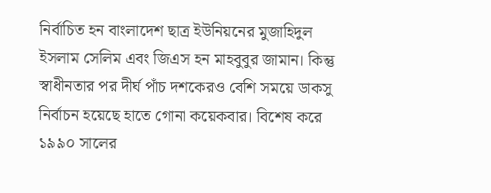নির্বাচিত হন বাংলাদেশ ছাত্র ইউনিয়নের মুজাহিদুল ইসলাম সেলিম এবং জিএস হন মাহবুবুর জামান। কিন্তু স্বাধীনতার পর দীর্ঘ পাঁচ দশকেরও বেশি সময়ে ডাকসু নির্বাচন হয়েছে হাতে গোনা কয়েকবার। বিশেষ করে ১৯৯০ সালের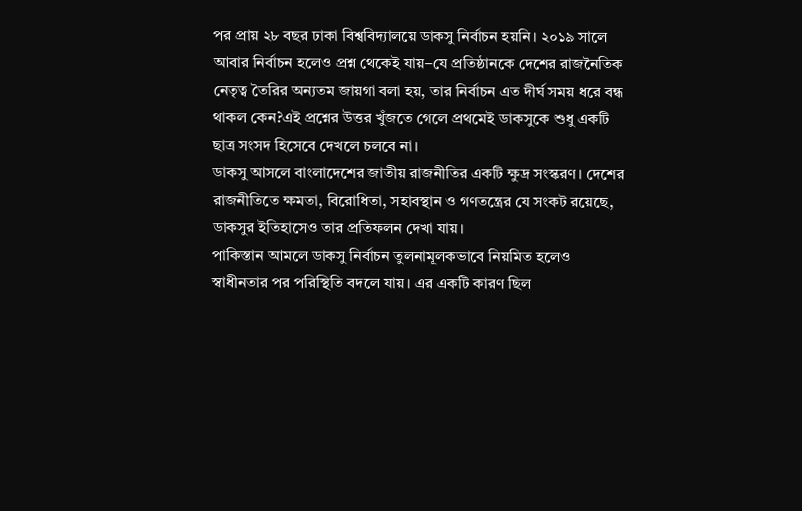পর প্রায় ২৮ বছর ঢাকা বিশ্ববিদ্যালয়ে ডাকসু নির্বাচন হয়নি। ২০১৯ সালে আবার নির্বাচন হলেও প্রশ্ন থেকেই যায়–যে প্রতিষ্ঠানকে দেশের রাজনৈতিক নেতৃত্ব তৈরির অন্যতম জায়গা বলা হয়, তার নির্বাচন এত দীর্ঘ সময় ধরে বন্ধ থাকল কেন?এই প্রশ্নের উত্তর খুঁজতে গেলে প্রথমেই ডাকসুকে শুধু একটি ছাত্র সংসদ হিসেবে দেখলে চলবে না।
ডাকসু আসলে বাংলাদেশের জাতীয় রাজনীতির একটি ক্ষুদ্র সংস্করণ। দেশের রাজনীতিতে ক্ষমতা, বিরোধিতা, সহাবস্থান ও গণতন্ত্রের যে সংকট রয়েছে, ডাকসুর ইতিহাসেও তার প্রতিফলন দেখা যায়।
পাকিস্তান আমলে ডাকসু নির্বাচন তুলনামূলকভাবে নিয়মিত হলেও স্বাধীনতার পর পরিস্থিতি বদলে যায়। এর একটি কারণ ছিল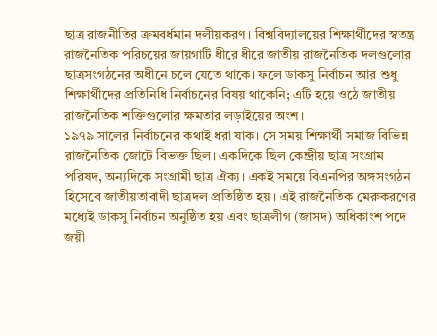ছাত্র রাজনীতির ক্রমবর্ধমান দলীয়করণ। বিশ্ববিদ্যালয়ের শিক্ষার্থীদের স্বতন্ত্র রাজনৈতিক পরিচয়ের জায়গাটি ধীরে ধীরে জাতীয় রাজনৈতিক দলগুলোর ছাত্রসংগঠনের অধীনে চলে যেতে থাকে। ফলে ডাকসু নির্বাচন আর শুধু শিক্ষার্থীদের প্রতিনিধি নির্বাচনের বিষয় থাকেনি; এটি হয়ে ওঠে জাতীয় রাজনৈতিক শক্তিগুলোর ক্ষমতার লড়াইয়ের অংশ।
১৯৭৯ সালের নির্বাচনের কথাই ধরা যাক। সে সময় শিক্ষার্থী সমাজ বিভিন্ন রাজনৈতিক জোটে বিভক্ত ছিল। একদিকে ছিল কেন্দ্রীয় ছাত্র সংগ্রাম পরিষদ, অন্যদিকে সংগ্রামী ছাত্র ঐক্য। একই সময়ে বিএনপির অঙ্গসংগঠন হিসেবে জাতীয়তাবাদী ছাত্রদল প্রতিষ্ঠিত হয়। এই রাজনৈতিক মেরুকরণের মধ্যেই ডাকসু নির্বাচন অনুষ্ঠিত হয় এবং ছাত্রলীগ (জাসদ) অধিকাংশ পদে জয়ী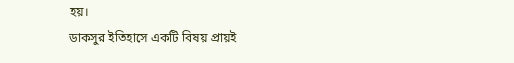হয়।
ডাকসুর ইতিহাসে একটি বিষয় প্রায়ই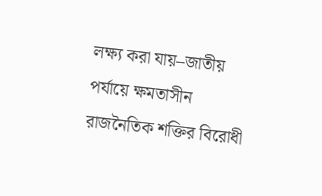লক্ষ্য করা যায়–জাতীয় পর্যায়ে ক্ষমতাসীন রাজনৈতিক শক্তির বিরোধী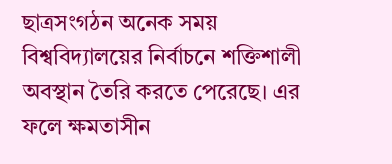ছাত্রসংগঠন অনেক সময় বিশ্ববিদ্যালয়ের নির্বাচনে শক্তিশালী অবস্থান তৈরি করতে পেরেছে। এর ফলে ক্ষমতাসীন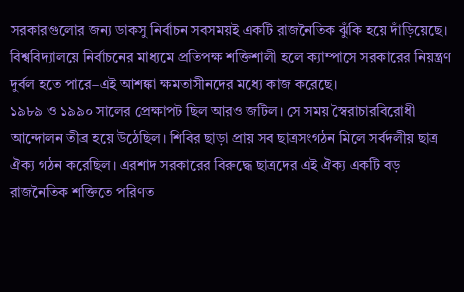সরকারগুলোর জন্য ডাকসু নির্বাচন সবসময়ই একটি রাজনৈতিক ঝুঁকি হয়ে দাঁড়িয়েছে। বিশ্ববিদ্যালয়ে নির্বাচনের মাধ্যমে প্রতিপক্ষ শক্তিশালী হলে ক্যাম্পাসে সরকারের নিয়ন্ত্রণ দুর্বল হতে পারে–এই আশঙ্কা ক্ষমতাসীনদের মধ্যে কাজ করেছে।
১৯৮৯ ও ১৯৯০ সালের প্রেক্ষাপট ছিল আরও জটিল। সে সময় স্বৈরাচারবিরোধী আন্দোলন তীব্র হয়ে উঠেছিল। শিবির ছাড়া প্রায় সব ছাত্রসংগঠন মিলে সর্বদলীয় ছাত্র ঐক্য গঠন করেছিল। এরশাদ সরকারের বিরুদ্ধে ছাত্রদের এই ঐক্য একটি বড় রাজনৈতিক শক্তিতে পরিণত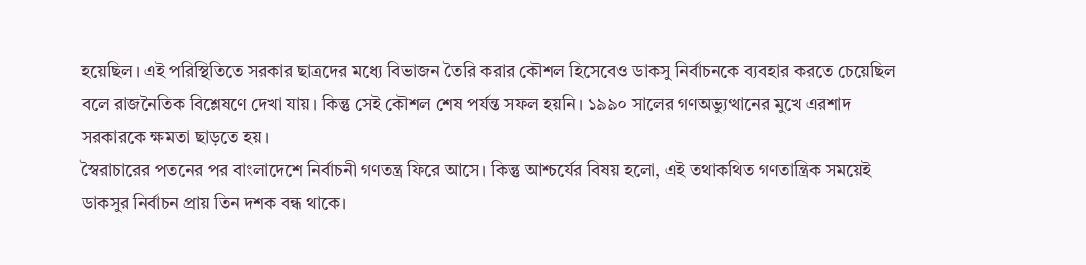হয়েছিল। এই পরিস্থিতিতে সরকার ছাত্রদের মধ্যে বিভাজন তৈরি করার কৌশল হিসেবেও ডাকসু নির্বাচনকে ব্যবহার করতে চেয়েছিল বলে রাজনৈতিক বিশ্লেষণে দেখা যায়। কিন্তু সেই কৌশল শেষ পর্যন্ত সফল হয়নি। ১৯৯০ সালের গণঅভ্যুত্থানের মুখে এরশাদ সরকারকে ক্ষমতা ছাড়তে হয়।
স্বৈরাচারের পতনের পর বাংলাদেশে নির্বাচনী গণতন্ত্র ফিরে আসে। কিন্তু আশ্চর্যের বিষয় হলো, এই তথাকথিত গণতান্ত্রিক সময়েই ডাকসুর নির্বাচন প্রায় তিন দশক বন্ধ থাকে।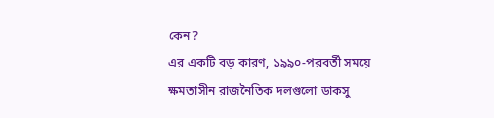কেন?
এর একটি বড় কারণ, ১৯৯০-পরবর্তী সময়ে ক্ষমতাসীন রাজনৈতিক দলগুলো ডাকসু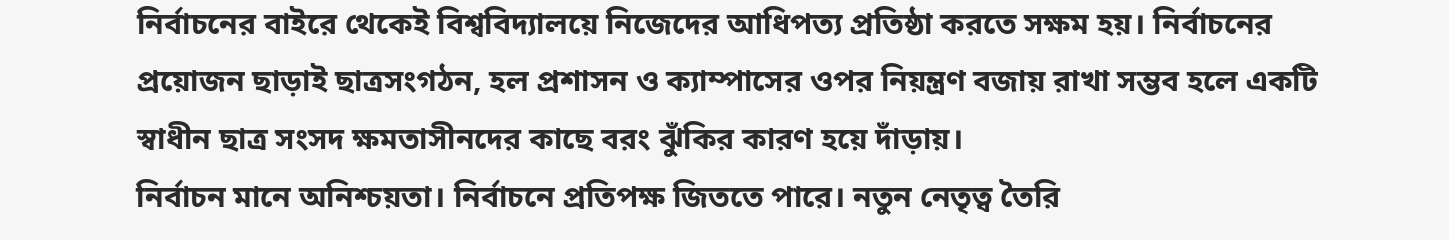নির্বাচনের বাইরে থেকেই বিশ্ববিদ্যালয়ে নিজেদের আধিপত্য প্রতিষ্ঠা করতে সক্ষম হয়। নির্বাচনের প্রয়োজন ছাড়াই ছাত্রসংগঠন, হল প্রশাসন ও ক্যাম্পাসের ওপর নিয়ন্ত্রণ বজায় রাখা সম্ভব হলে একটি স্বাধীন ছাত্র সংসদ ক্ষমতাসীনদের কাছে বরং ঝুঁকির কারণ হয়ে দাঁড়ায়।
নির্বাচন মানে অনিশ্চয়তা। নির্বাচনে প্রতিপক্ষ জিততে পারে। নতুন নেতৃত্ব তৈরি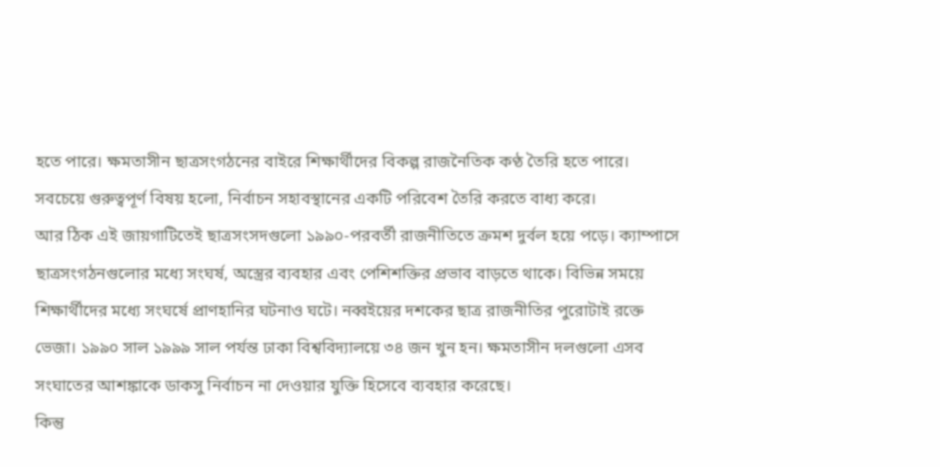হতে পারে। ক্ষমতাসীন ছাত্রসংগঠনের বাইরে শিক্ষার্থীদের বিকল্প রাজনৈতিক কণ্ঠ তৈরি হতে পারে। সবচেয়ে গুরুত্বপূর্ণ বিষয় হলো, নির্বাচন সহাবস্থানের একটি পরিবেশ তৈরি করতে বাধ্য করে।
আর ঠিক এই জায়গাটিতেই ছাত্রসংসদগুলো ১৯৯০-পরবর্তী রাজনীতিতে ক্রমশ দুর্বল হয়ে পড়ে। ক্যাম্পাসে ছাত্রসংগঠনগুলোর মধ্যে সংঘর্ষ, অস্ত্রের ব্যবহার এবং পেশিশক্তির প্রভাব বাড়তে থাকে। বিভিন্ন সময়ে শিক্ষার্থীদের মধ্যে সংঘর্ষে প্রাণহানির ঘটনাও ঘটে। নব্বইয়ের দশকের ছাত্র রাজনীতির পুরোটাই রক্তে ভেজা। ১৯৯০ সাল ১৯৯৯ সাল পর্যন্ত ঢাকা বিশ্ববিদ্যালয়ে ৩৪ জন খুন হন। ক্ষমতাসীন দলগুলো এসব সংঘাতের আশঙ্কাকে ডাকসু নির্বাচন না দেওয়ার যুক্তি হিসেবে ব্যবহার করেছে।
কিন্তু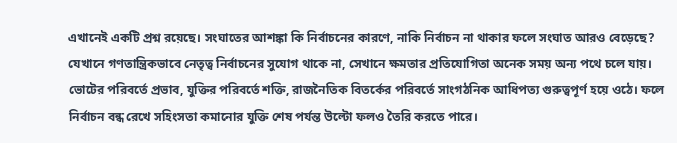এখানেই একটি প্রশ্ন রয়েছে। সংঘাতের আশঙ্কা কি নির্বাচনের কারণে, নাকি নির্বাচন না থাকার ফলে সংঘাত আরও বেড়েছে? যেখানে গণতান্ত্রিকভাবে নেতৃত্ব নির্বাচনের সুযোগ থাকে না, সেখানে ক্ষমতার প্রতিযোগিতা অনেক সময় অন্য পথে চলে যায়। ভোটের পরিবর্তে প্রভাব, যুক্তির পরিবর্তে শক্তি, রাজনৈতিক বিতর্কের পরিবর্তে সাংগঠনিক আধিপত্য গুরুত্বপূর্ণ হয়ে ওঠে। ফলে নির্বাচন বন্ধ রেখে সহিংসতা কমানোর যুক্তি শেষ পর্যন্ত উল্টো ফলও তৈরি করতে পারে।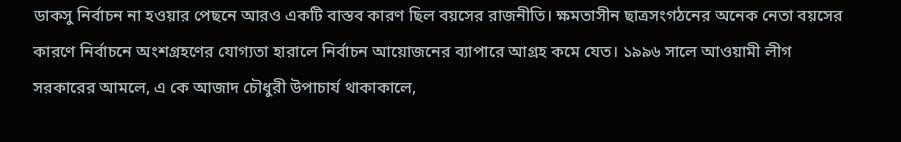ডাকসু নির্বাচন না হওয়ার পেছনে আরও একটি বাস্তব কারণ ছিল বয়সের রাজনীতি। ক্ষমতাসীন ছাত্রসংগঠনের অনেক নেতা বয়সের কারণে নির্বাচনে অংশগ্রহণের যোগ্যতা হারালে নির্বাচন আয়োজনের ব্যাপারে আগ্রহ কমে যেত। ১৯৯৬ সালে আওয়ামী লীগ সরকারের আমলে, এ কে আজাদ চৌধুরী উপাচার্য থাকাকালে,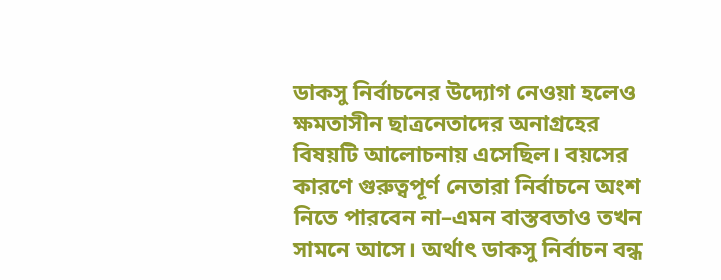ডাকসু নির্বাচনের উদ্যোগ নেওয়া হলেও ক্ষমতাসীন ছাত্রনেতাদের অনাগ্রহের বিষয়টি আলোচনায় এসেছিল। বয়সের কারণে গুরুত্বপূর্ণ নেতারা নির্বাচনে অংশ নিতে পারবেন না–এমন বাস্তবতাও তখন সামনে আসে। অর্থাৎ ডাকসু নির্বাচন বন্ধ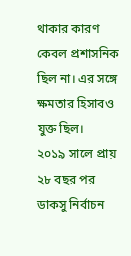থাকার কারণ কেবল প্রশাসনিক ছিল না। এর সঙ্গে ক্ষমতার হিসাবও যুক্ত ছিল।
২০১৯ সালে প্রায় ২৮ বছর পর ডাকসু নির্বাচন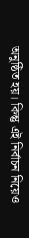অনুষ্ঠিত হয়। কিন্তু এই নির্বাচন নিয়েও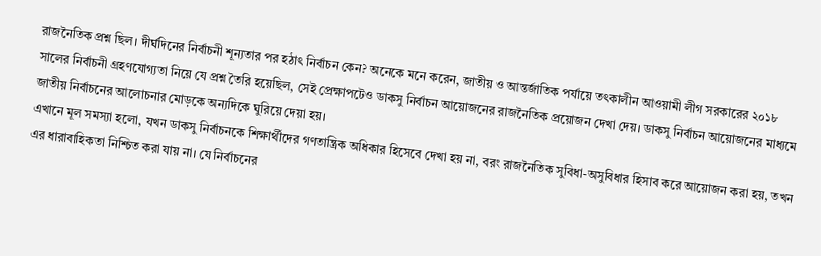রাজনৈতিক প্রশ্ন ছিল। দীর্ঘদিনের নির্বাচনী শূন্যতার পর হঠাৎ নির্বাচন কেন? অনেকে মনে করেন, জাতীয় ও আন্তর্জাতিক পর্যায়ে তৎকালীন আওয়ামী লীগ সরকারের ২০১৮ সালের নির্বাচনী গ্রহণযোগ্যতা নিয়ে যে প্রশ্ন তৈরি হয়েছিল, সেই প্রেক্ষাপটেও ডাকসু নির্বাচন আয়োজনের রাজনৈতিক প্রয়োজন দেখা দেয়। ডাকসু নির্বাচন আয়োজনের মাধ্যমে জাতীয় নির্বাচনের আলোচনার মোড়কে অন্যদিকে ঘুরিয়ে দেয়া হয়।
এখানে মূল সমস্যা হলো, যখন ডাকসু নির্বাচনকে শিক্ষার্থীদের গণতান্ত্রিক অধিকার হিসেবে দেখা হয় না, বরং রাজনৈতিক সুবিধা-অসুবিধার হিসাব করে আয়োজন করা হয়, তখন এর ধারাবাহিকতা নিশ্চিত করা যায় না। যে নির্বাচনের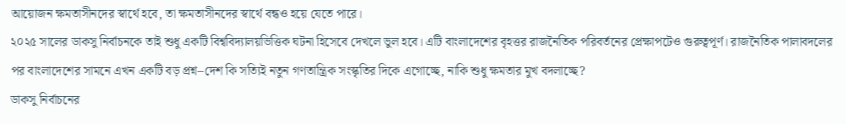আয়োজন ক্ষমতাসীনদের স্বার্থে হবে, তা ক্ষমতাসীনদের স্বার্থে বন্ধও হয়ে যেতে পারে।
২০২৫ সালের ডাকসু নির্বাচনকে তাই শুধু একটি বিশ্ববিদ্যালয়ভিত্তিক ঘটনা হিসেবে দেখলে ভুল হবে। এটি বাংলাদেশের বৃহত্তর রাজনৈতিক পরিবর্তনের প্রেক্ষাপটেও গুরুত্বপূর্ণ। রাজনৈতিক পালাবদলের পর বাংলাদেশের সামনে এখন একটি বড় প্রশ্ন–দেশ কি সত্যিই নতুন গণতান্ত্রিক সংস্কৃতির দিকে এগোচ্ছে, নাকি শুধু ক্ষমতার মুখ বদলাচ্ছে?
ডাকসু নির্বাচনের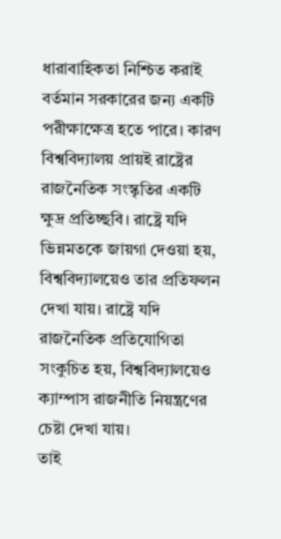ধারাবাহিকতা নিশ্চিত করাই বর্তমান সরকারের জন্য একটি পরীক্ষাক্ষেত্র হতে পারে। কারণ বিশ্ববিদ্যালয় প্রায়ই রাষ্ট্রের রাজনৈতিক সংস্কৃতির একটি ক্ষুদ্র প্রতিচ্ছবি। রাষ্ট্রে যদি ভিন্নমতকে জায়গা দেওয়া হয়, বিশ্ববিদ্যালয়েও তার প্রতিফলন দেখা যায়। রাষ্ট্রে যদি রাজনৈতিক প্রতিযোগিতা সংকুচিত হয়, বিশ্ববিদ্যালয়েও ক্যাম্পাস রাজনীতি নিয়ন্ত্রণের চেষ্টা দেখা যায়।
তাই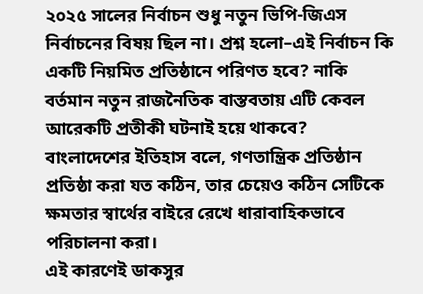২০২৫ সালের নির্বাচন শুধু নতুন ভিপি-জিএস নির্বাচনের বিষয় ছিল না। প্রশ্ন হলো–এই নির্বাচন কি একটি নিয়মিত প্রতিষ্ঠানে পরিণত হবে? নাকি বর্তমান নতুন রাজনৈতিক বাস্তবতায় এটি কেবল আরেকটি প্রতীকী ঘটনাই হয়ে থাকবে?
বাংলাদেশের ইতিহাস বলে, গণতান্ত্রিক প্রতিষ্ঠান প্রতিষ্ঠা করা যত কঠিন, তার চেয়েও কঠিন সেটিকে ক্ষমতার স্বার্থের বাইরে রেখে ধারাবাহিকভাবে পরিচালনা করা।
এই কারণেই ডাকসুর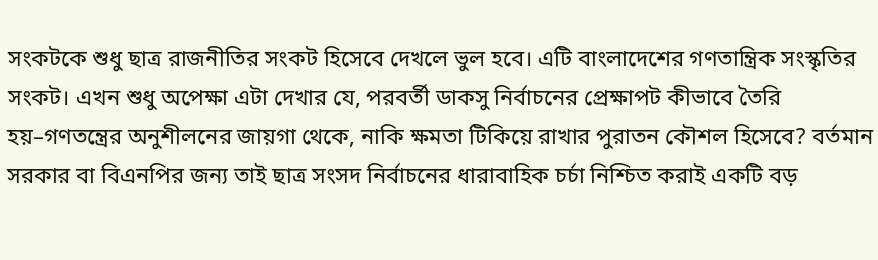সংকটকে শুধু ছাত্র রাজনীতির সংকট হিসেবে দেখলে ভুল হবে। এটি বাংলাদেশের গণতান্ত্রিক সংস্কৃতির সংকট। এখন শুধু অপেক্ষা এটা দেখার যে, পরবর্তী ডাকসু নির্বাচনের প্রেক্ষাপট কীভাবে তৈরি হয়–গণতন্ত্রের অনুশীলনের জায়গা থেকে, নাকি ক্ষমতা টিকিয়ে রাখার পুরাতন কৌশল হিসেবে? বর্তমান সরকার বা বিএনপির জন্য তাই ছাত্র সংসদ নির্বাচনের ধারাবাহিক চর্চা নিশ্চিত করাই একটি বড়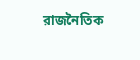রাজনৈতিক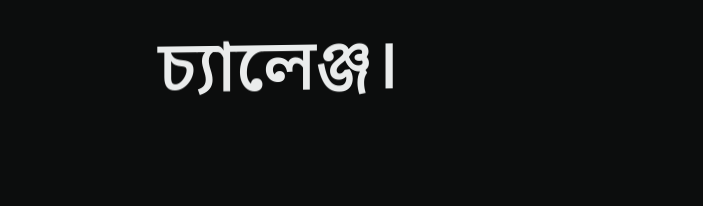চ্যালেঞ্জ।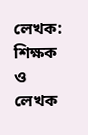লেখক: শিক্ষক ও লেখক